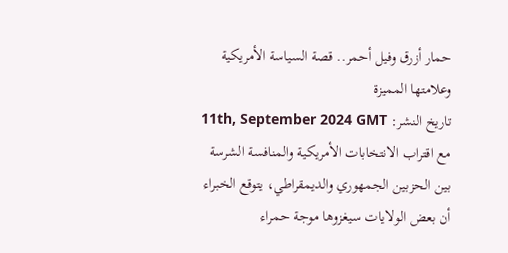حمار أزرق وفيل أحمر.. قصة السياسة الأمريكية وعلامتها المميزة
تاريخ النشر: 11th, September 2024 GMT
مع اقتراب الانتخابات الأمريكية والمنافسة الشرسة بين الحزبين الجمهوري والديمقراطي، يتوقع الخبراء أن بعض الولايات سيغزوها موجة حمراء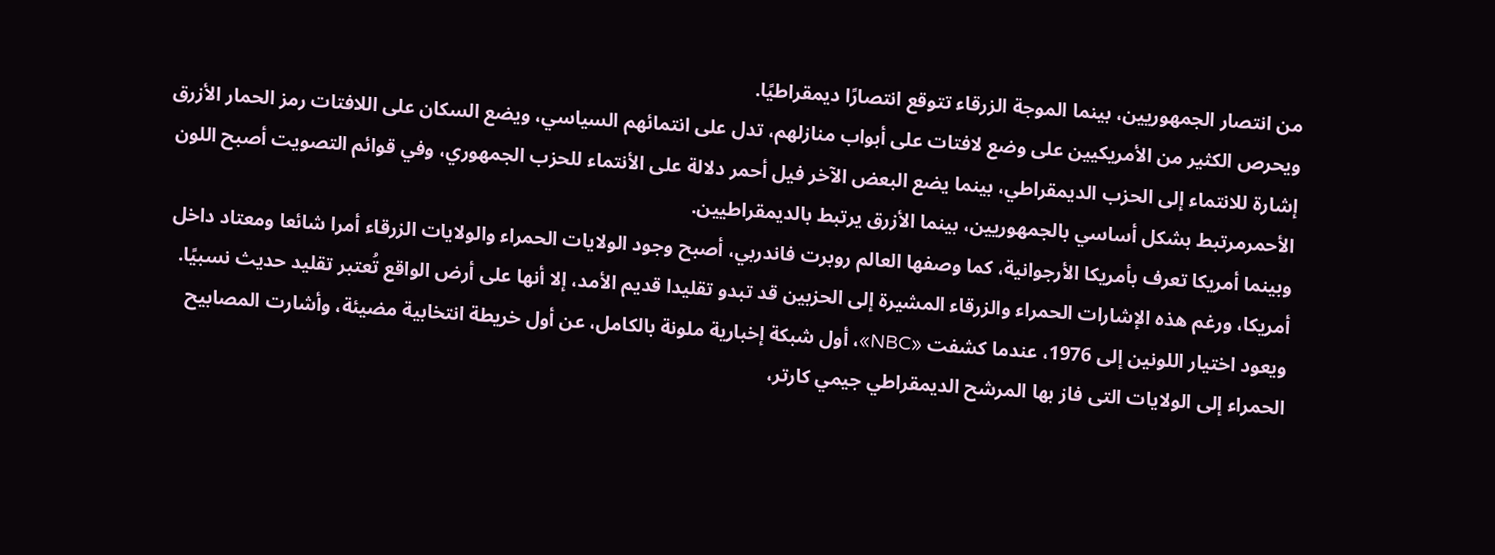من انتصار الجمهوريين، بينما الموجة الزرقاء تتوقع انتصارًا ديمقراطيًا.
ويحرص الكثير من الأمريكيين على وضع لافتات على أبواب منازلهم، تدل على انتمائهم السياسي، ويضع السكان على اللافتات رمز الحمار الأزرق إشارة للانتماء إلى الحزب الديمقراطي، بينما يضع البعض الآخر فيل أحمر دلالة على الأنتماء للحزب الجمهوري، وفي قوائم التصويت أصبح اللون الأحمرمرتبط بشكل أساسي بالجمهوريين، بينما الأزرق يرتبط بالديمقراطيين.
وبينما أمريكا تعرف بأمريكا الأرجوانية، كما وصفها العالم روبرت فاندربي، أصبح وجود الولايات الحمراء والولايات الزرقاء أمرا شائعا ومعتاد داخل أمريكا، ورغم هذه الإشارات الحمراء والزرقاء المشيرة إلى الحزبين قد تبدو تقليدا قديم الأمد، إلا أنها على أرض الواقع تُعتبر تقليد حديث نسبيًا.
ويعود اختيار اللونين إلى 1976، عندما كشفت «NBC»، أول شبكة إخبارية ملونة بالكامل، عن أول خريطة انتخابية مضيئة، وأشارت المصابيح الحمراء إلى الولايات التى فاز بها المرشح الديمقراطي جيمي كارتر،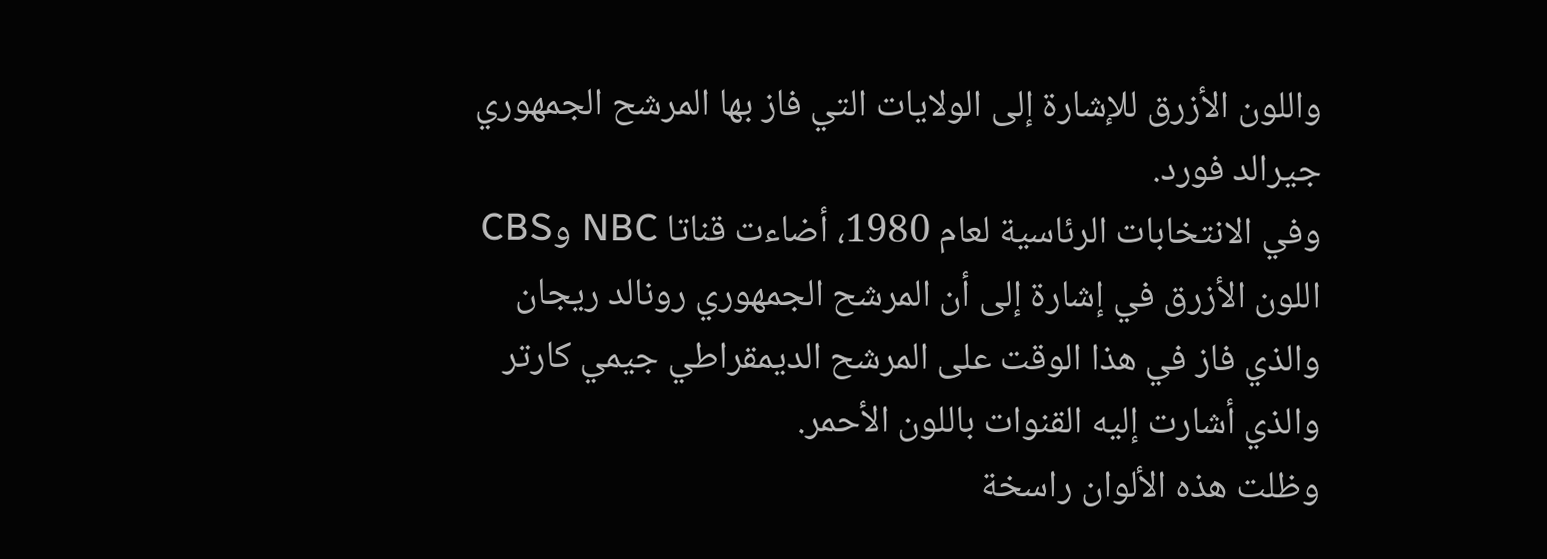واللون الأزرق للإشارة إلى الولايات التي فاز بها المرشح الجمهوري جيرالد فورد.
وفي الانتخابات الرئاسية لعام 1980، أضاءت قناتا NBC وCBS اللون الأزرق في إشارة إلى أن المرشح الجمهوري رونالد ريجان والذي فاز في هذا الوقت على المرشح الديمقراطي جيمي كارتر والذي أشارت إليه القنوات باللون الأحمر.
وظلت هذه الألوان راسخة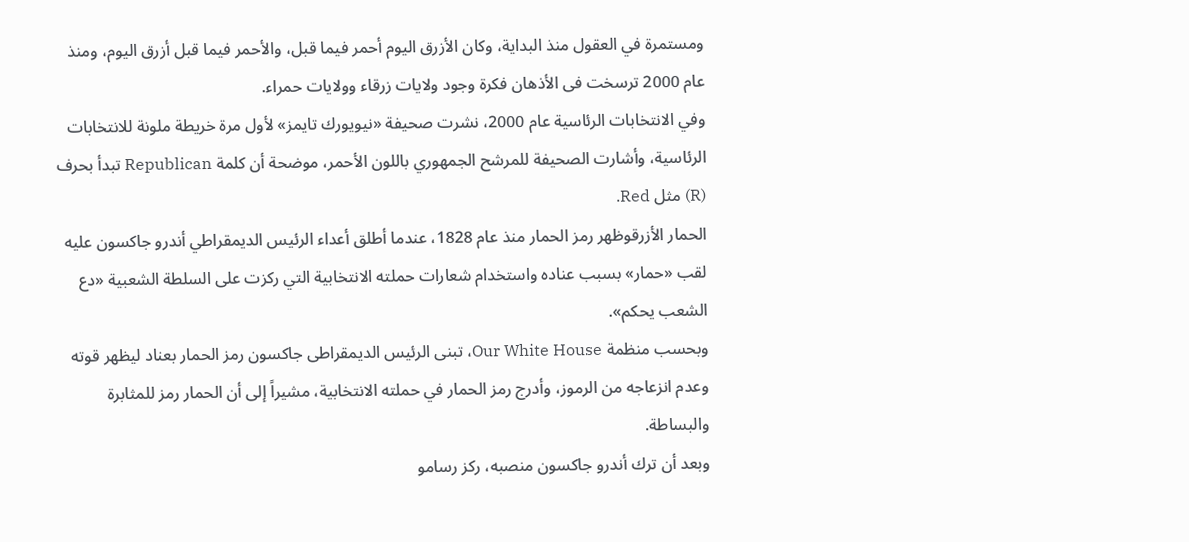ومستمرة في العقول منذ البداية، وكان الأزرق اليوم أحمر فيما قبل، والأحمر فيما قبل أزرق اليوم، ومنذ عام 2000 ترسخت فى الأذهان فكرة وجود ولايات زرقاء وولايات حمراء.
وفي الانتخابات الرئاسية عام 2000، نشرت صحيفة «نيويورك تايمز» لأول مرة خريطة ملونة للانتخابات الرئاسية، وأشارت الصحيفة للمرشح الجمهوري باللون الأحمر، موضحة أن كلمة Republican تبدأ بحرف (R) مثل Red.
الحمار الأزرقوظهر رمز الحمار منذ عام 1828، عندما أطلق أعداء الرئيس الديمقراطي أندرو جاكسون عليه لقب «حمار» بسبب عناده واستخدام شعارات حملته الانتخابية التي ركزت على السلطة الشعبية «دع الشعب يحكم».
وبحسب منظمة Our White House، تبنى الرئيس الديمقراطى جاكسون رمز الحمار بعناد ليظهر قوته وعدم انزعاجه من الرموز، وأدرج رمز الحمار في حملته الانتخابية، مشيراً إلى أن الحمار رمز للمثابرة والبساطة.
وبعد أن ترك أندرو جاكسون منصبه، ركز رسامو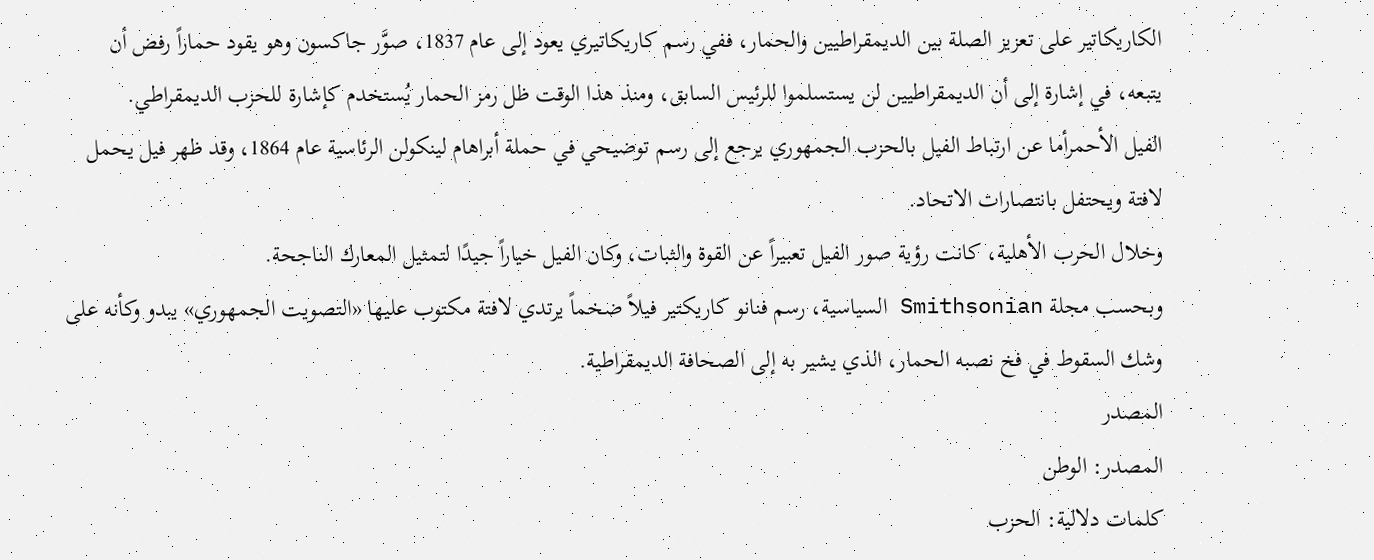الكاريكاتير على تعزيز الصلة بين الديمقراطيين والحمار، ففي رسم كاريكاتيري يعود إلى عام 1837، صوَّر جاكسون وهو يقود حماراً رفض أن يتبعه، في إشارة إلى أن الديمقراطيين لن يستسلموا للرئيس السابق، ومنذ هذا الوقت ظل رمز الحمار يُستخدم كإشارة للحزب الديمقراطي.
الفيل الأحمرأما عن ارتباط الفيل بالحزب الجمهوري يرجع إلى رسم توضيحي في حملة أبراهام لينكولن الرئاسية عام 1864، وقد ظهر فيل يحمل لافتة ويحتفل بانتصارات الاتحاد.
وخلال الحرب الأهلية، كانت رؤية صور الفيل تعبيراً عن القوة والثبات، وكان الفيل خياراً جيدًا لتمثيل المعارك الناجحة.
وبحسب مجلة Smithsonian السياسية، رسم فنانو كاريكتير فيلاً ضخماً يرتدي لافتة مكتوب عليها «التصويت الجمهوري» يبدو وكأنه على وشك السقوط في فخ نصبه الحمار، الذي يشير به إلى الصحافة الديمقراطية.
المصدر
المصدر: الوطن
كلمات دلالية: الحزب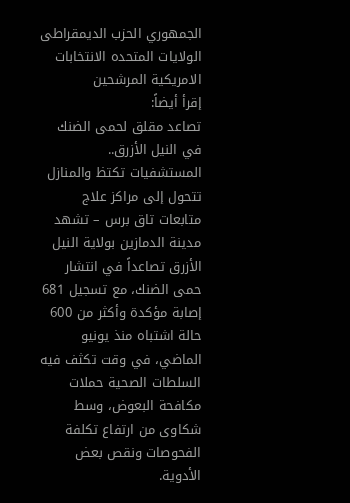الجمهوري الحزب الديمقراطى الولايات المتحده الانتخابات الامريكية المرشحين
إقرأ أيضاً:
تصاعد مقلق لحمى الضنك في النيل الأزرق.. المستشفيات تكتظ والمنازل تتحول إلى مراكز علاج
متابعات تاق برس – تشهد مدينة الدمازين بولاية النيل الأزرق تصاعداً في انتشار حمى الضنك، مع تسجيل 681 إصابة مؤكدة وأكثر من 600 حالة اشتباه منذ يونيو الماضي، في وقت تكثف فيه السلطات الصحية حملات مكافحة البعوض، وسط شكاوى من ارتفاع تكلفة الفحوصات ونقص بعض الأدوية.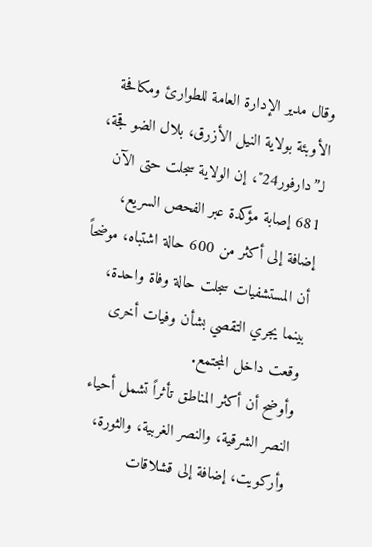وقال مدير الإدارة العامة للطوارئ ومكافحة الأوبئة بولاية النيل الأزرق، بلال الضو قجة، لـ”دارفور24″، إن الولاية سجلت حتى الآن 681 إصابة مؤكدة عبر الفحص السريع، إضافة إلى أكثر من 600 حالة اشتباه، موضحاً أن المستشفيات سجلت حالة وفاة واحدة، بينما يجري التقصي بشأن وفيات أخرى وقعت داخل المجتمع.
وأوضح أن أكثر المناطق تأثراً تشمل أحياء النصر الشرقية، والنصر الغربية، والثورة، وأركويت، إضافة إلى قشلاقات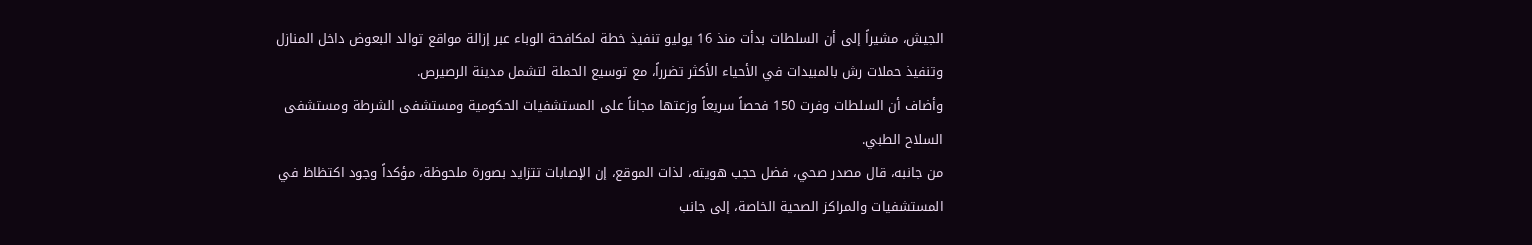الجيش، مشيراً إلى أن السلطات بدأت منذ 16 يوليو تنفيذ خطة لمكافحة الوباء عبر إزالة مواقع توالد البعوض داخل المنازل وتنفيذ حملات رش بالمبيدات في الأحياء الأكثر تضرراً، مع توسيع الحملة لتشمل مدينة الرصيرص.
وأضاف أن السلطات وفرت 150 فحصاً سريعاً وزعتها مجاناً على المستشفيات الحكومية ومستشفى الشرطة ومستشفى السلاح الطبي.
من جانبه، قال مصدر صحي، فضل حجب هويته، لذات الموقع، إن الإصابات تتزايد بصورة ملحوظة، مؤكداً وجود اكتظاظ في المستشفيات والمراكز الصحية الخاصة، إلى جانب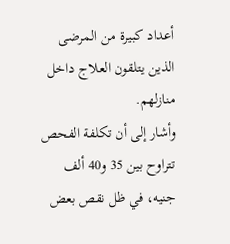أعداد كبيرة من المرضى الذين يتلقون العلاج داخل منازلهم.
وأشار إلى أن تكلفة الفحص تتراوح بين 35 و40 ألف جنيه، في ظل نقص بعض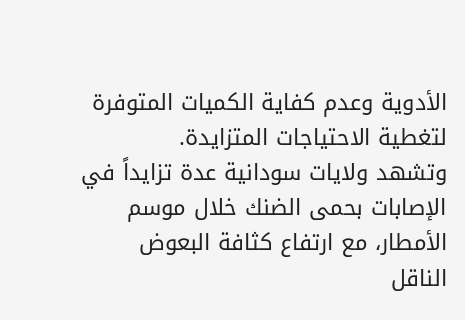الأدوية وعدم كفاية الكميات المتوفرة لتغطية الاحتياجات المتزايدة.
وتشهد ولايات سودانية عدة تزايداً في الإصابات بحمى الضنك خلال موسم الأمطار، مع ارتفاع كثافة البعوض الناقل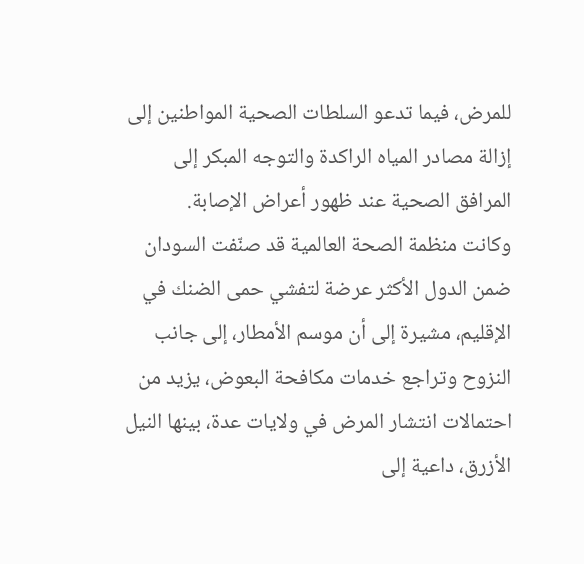للمرض، فيما تدعو السلطات الصحية المواطنين إلى إزالة مصادر المياه الراكدة والتوجه المبكر إلى المرافق الصحية عند ظهور أعراض الإصابة.
وكانت منظمة الصحة العالمية قد صنّفت السودان ضمن الدول الأكثر عرضة لتفشي حمى الضنك في الإقليم، مشيرة إلى أن موسم الأمطار، إلى جانب النزوح وتراجع خدمات مكافحة البعوض، يزيد من احتمالات انتشار المرض في ولايات عدة، بينها النيل الأزرق، داعية إلى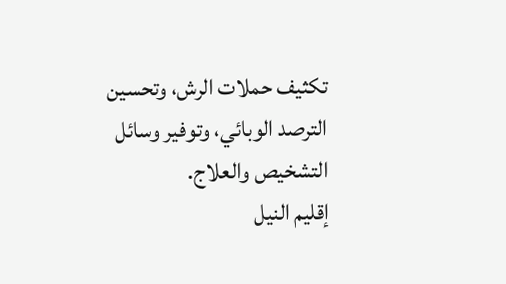تكثيف حملات الرش، وتحسين الترصد الوبائي، وتوفير وسائل التشخيص والعلاج.
إقليم النيل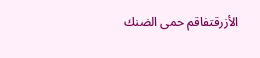الأزرقتفاقم حمى الضنك